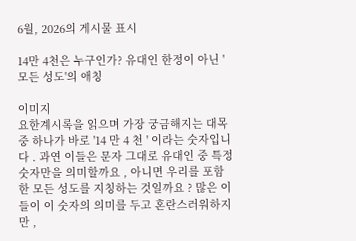6월, 2026의 게시물 표시

14만 4천은 누구인가? 유대인 한정이 아닌 '모든 성도'의 애칭

이미지
요한계시록을 읽으며 가장 궁금해지는 대목 중 하나가 바로 '14 만 4 천 ' 이라는 숫자입니다 . 과연 이들은 문자 그대로 유대인 중 특정 숫자만을 의미할까요 , 아니면 우리를 포함한 모든 성도를 지칭하는 것일까요 ? 많은 이들이 이 숫자의 의미를 두고 혼란스러워하지만 ,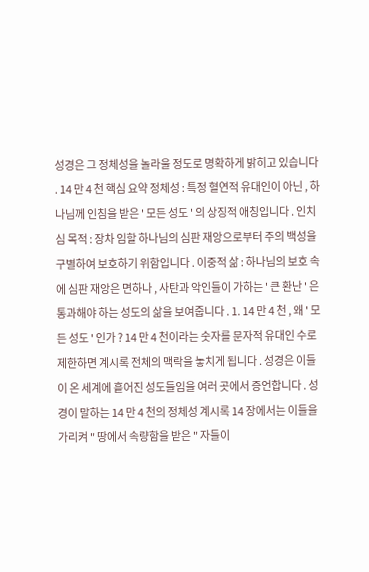성경은 그 정체성을 놀라울 정도로 명확하게 밝히고 있습니다 . 14 만 4 천 핵심 요약 정체성 : 특정 혈연적 유대인이 아닌 , 하나님께 인침을 받은 ' 모든 성도 ' 의 상징적 애칭입니다 . 인치심 목적 : 장차 임할 하나님의 심판 재앙으로부터 주의 백성을 구별하여 보호하기 위함입니다 . 이중적 삶 : 하나님의 보호 속에 심판 재앙은 면하나 , 사탄과 악인들이 가하는 ' 큰 환난 ' 은 통과해야 하는 성도의 삶을 보여줍니다 . 1. 14 만 4 천 , 왜 ' 모든 성도 ' 인가 ? 14 만 4 천이라는 숫자를 문자적 유대인 수로 제한하면 계시록 전체의 맥락을 놓치게 됩니다 . 성경은 이들이 온 세계에 흩어진 성도들임을 여러 곳에서 증언합니다 . 성경이 말하는 14 만 4 천의 정체성 계시록 14 장에서는 이들을 가리켜 " 땅에서 속량함을 받은 " 자들이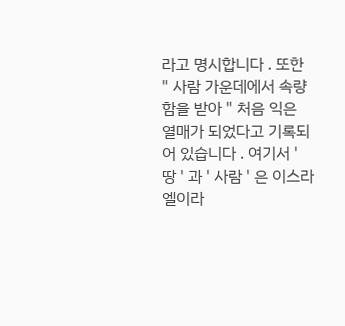라고 명시합니다 . 또한 " 사람 가운데에서 속량함을 받아 " 처음 익은 열매가 되었다고 기록되어 있습니다 . 여기서 ' 땅 ' 과 ' 사람 ' 은 이스라엘이라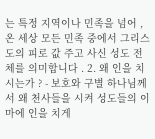는 특정 지역이나 민족을 넘어 , 온 세상 모든 민족 중에서 그리스도의 피로 값 주고 사신 성도 전체를 의미합니다 . 2. 왜 인을 치시는가 ? - 보호와 구별 하나님께서 왜 천사들을 시켜 성도들의 이마에 인을 치게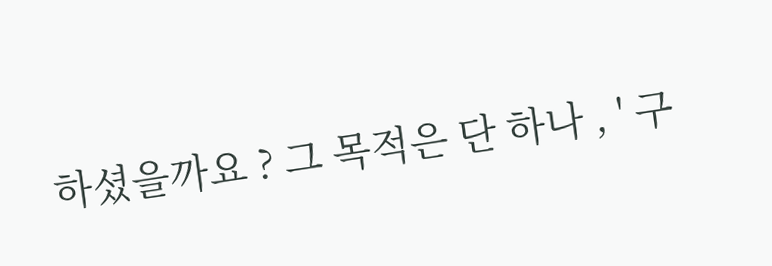하셨을까요 ? 그 목적은 단 하나 , ' 구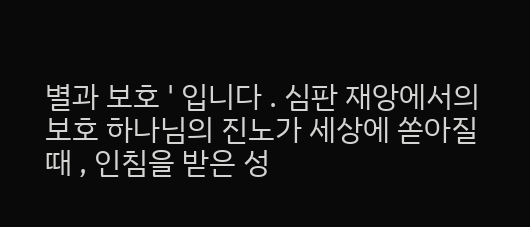별과 보호 ' 입니다 . 심판 재앙에서의 보호 하나님의 진노가 세상에 쏟아질 때 , 인침을 받은 성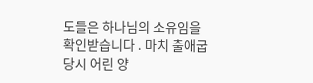도들은 하나님의 소유임을 확인받습니다 . 마치 출애굽 당시 어린 양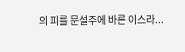의 피를 문설주에 바른 이스라...